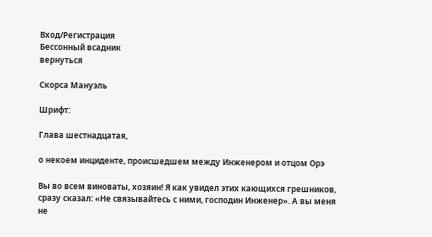Вход/Регистрация
Бессонный всадник
вернуться

Скорса Мануэль

Шрифт:

Глава шестнадцатая,

о некоем инциденте, происшедшем между Инженером и отцом Орэ

Вы во всем виноваты, хозяин! Я как увидел этих кающихся грешников, сразу сказал: «Не связывайтесь с ними, господин Инженер». А вы меня не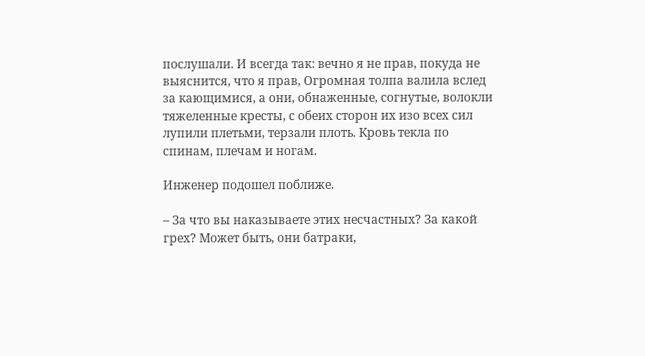послушали. И всегда так: вечно я не прав, покуда не выяснится, что я прав, Огромная толпа валила вслед за кающимися, а они, обнаженные, согнутые, волокли тяжеленные кресты, с обеих сторон их изо всех сил лупили плетьми, терзали плоть. Кровь текла по спинам, плечам и ногам.

Инженер подошел поближе.

– За что вы наказываете этих несчастных? За какой грех? Может быть, они батраки,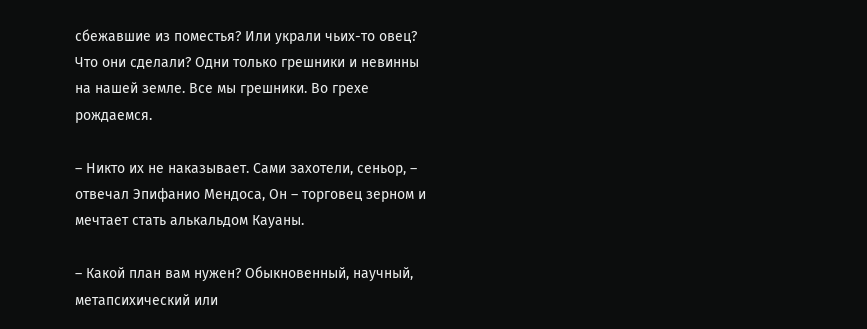сбежавшие из поместья? Или украли чьих-то овец? Что они сделали? Одни только грешники и невинны на нашей земле. Все мы грешники. Во грехе рождаемся.

– Никто их не наказывает. Сами захотели, сеньор, – отвечал Эпифанио Мендоса, Он – торговец зерном и мечтает стать алькальдом Кауаны.

– Какой план вам нужен? Обыкновенный, научный, метапсихический или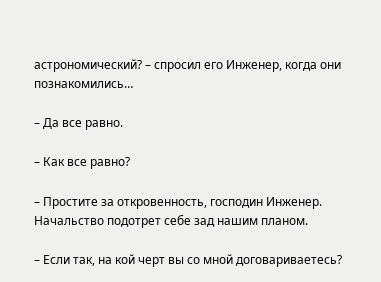астрономический? – спросил его Инженер, когда они познакомились…

– Да все равно.

– Как все равно?

– Простите за откровенность, господин Инженер. Начальство подотрет себе зад нашим планом.

– Если так, на кой черт вы со мной договариваетесь?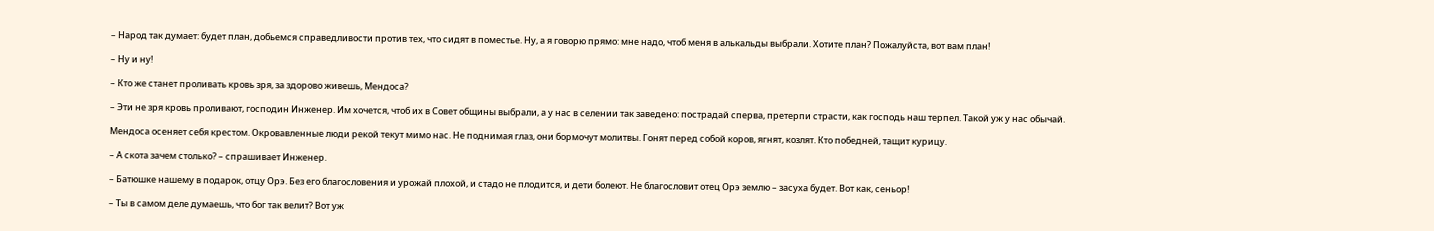– Народ так думает: будет план, добьемся справедливости против тех, что сидят в поместье. Ну, а я говорю прямо: мне надо, чтоб меня в алькальды выбрали. Хотите план? Пожалуйста, вот вам план!

– Ну и ну!

– Кто же станет проливать кровь зря, за здорово живешь, Мендоса?

– Эти не зря кровь проливают, господин Инженер. Им хочется, чтоб их в Совет общины выбрали, а у нас в селении так заведено: пострадай сперва, претерпи страсти, как господь наш терпел. Такой уж у нас обычай.

Мендоса осеняет себя крестом. Окровавленные люди рекой текут мимо нас. Не поднимая глаз, они бормочут молитвы. Гонят перед собой коров, ягнят, козлят. Кто победней, тащит курицу.

– А скота зачем столько? – спрашивает Инженер.

– Батюшке нашему в подарок, отцу Орэ. Без его благословения и урожай плохой, и стадо не плодится, и дети болеют. Не благословит отец Орэ землю – засуха будет. Вот как, сеньор!

– Ты в самом деле думаешь, что бог так велит? Вот уж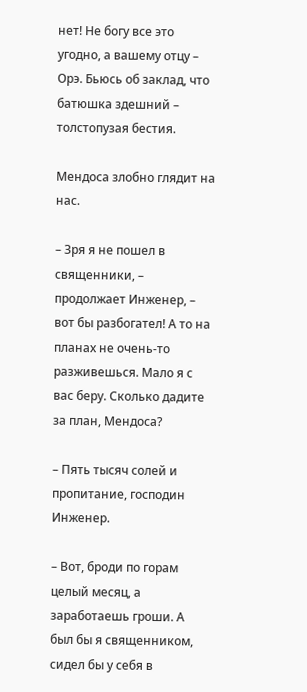нет! Не богу все это угодно, а вашему отцу – Орэ. Бьюсь об заклад, что батюшка здешний – толстопузая бестия.

Мендоса злобно глядит на нас.

– Зря я не пошел в священники, – продолжает Инженер, – вот бы разбогател! А то на планах не очень-то разживешься. Мало я с вас беру. Сколько дадите за план, Мендоса?

– Пять тысяч солей и пропитание, господин Инженер.

– Вот, броди по горам целый месяц, а заработаешь гроши. А был бы я священником, сидел бы у себя в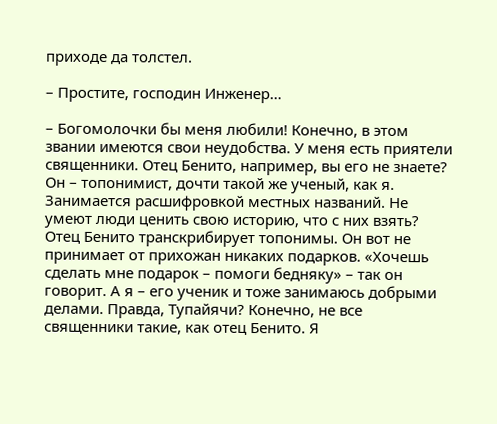приходе да толстел.

– Простите, господин Инженер…

– Богомолочки бы меня любили! Конечно, в этом звании имеются свои неудобства. У меня есть приятели священники. Отец Бенито, например, вы его не знаете? Он – топонимист, дочти такой же ученый, как я. Занимается расшифровкой местных названий. Не умеют люди ценить свою историю, что с них взять? Отец Бенито транскрибирует топонимы. Он вот не принимает от прихожан никаких подарков. «Хочешь сделать мне подарок – помоги бедняку» – так он говорит. А я – его ученик и тоже занимаюсь добрыми делами. Правда, Тупайячи? Конечно, не все священники такие, как отец Бенито. Я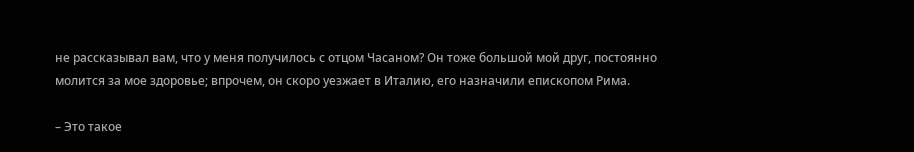не рассказывал вам, что у меня получилось с отцом Часаном? Он тоже большой мой друг, постоянно молится за мое здоровье; впрочем, он скоро уезжает в Италию, его назначили епископом Рима.

– Это такое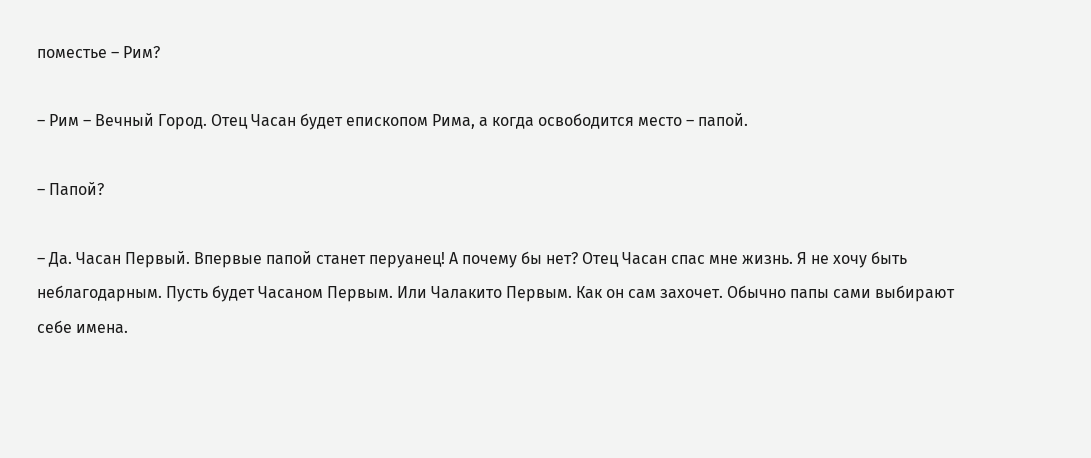поместье – Рим?

– Рим – Вечный Город. Отец Часан будет епископом Рима, а когда освободится место – папой.

– Папой?

– Да. Часан Первый. Впервые папой станет перуанец! А почему бы нет? Отец Часан спас мне жизнь. Я не хочу быть неблагодарным. Пусть будет Часаном Первым. Или Чалакито Первым. Как он сам захочет. Обычно папы сами выбирают себе имена.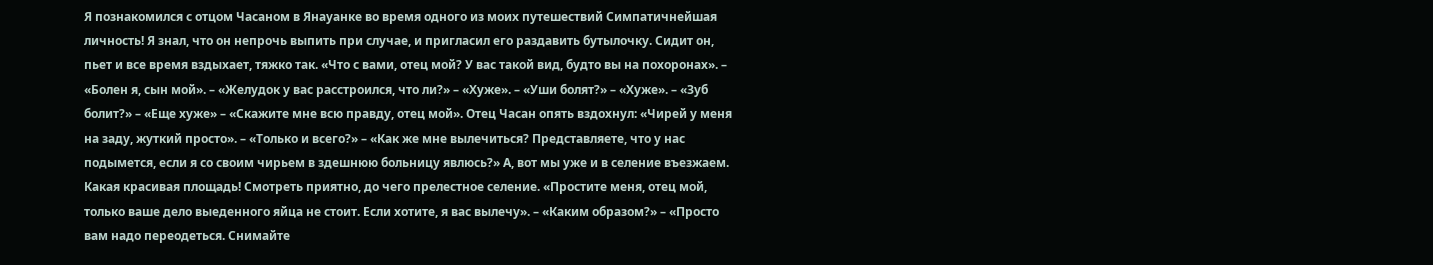Я познакомился с отцом Часаном в Янауанке во время одного из моих путешествий Симпатичнейшая личность! Я знал, что он непрочь выпить при случае, и пригласил его раздавить бутылочку. Сидит он, пьет и все время вздыхает, тяжко так. «Что с вами, отец мой? У вас такой вид, будто вы на похоронах». – «Болен я, сын мой». – «Желудок у вас расстроился, что ли?» – «Хуже». – «Уши болят?» – «Хуже». – «Зуб болит?» – «Еще хуже» – «Скажите мне всю правду, отец мой». Отец Часан опять вздохнул: «Чирей у меня на заду, жуткий просто». – «Только и всего?» – «Как же мне вылечиться? Представляете, что у нас подымется, если я со своим чирьем в здешнюю больницу явлюсь?» А, вот мы уже и в селение въезжаем. Какая красивая площадь! Смотреть приятно, до чего прелестное селение. «Простите меня, отец мой, только ваше дело выеденного яйца не стоит. Если хотите, я вас вылечу». – «Каким образом?» – «Просто вам надо переодеться. Снимайте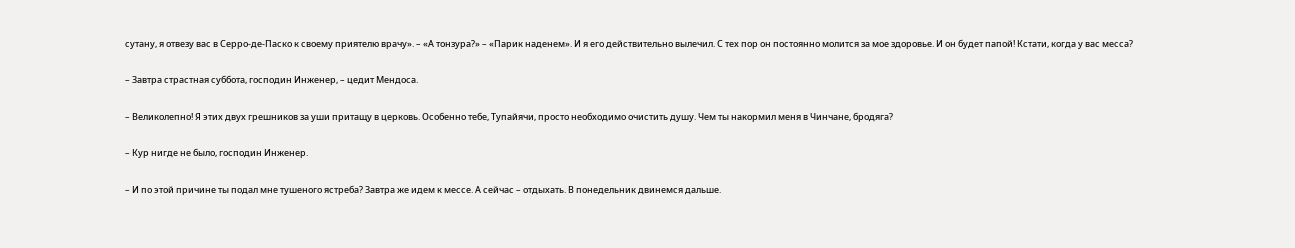сутану, я отвезу вас в Серро-де-Паско к своему приятелю врачу». – «А тонзура?» – «Парик наденем». И я его действительно вылечил. С тех пор он постоянно молится за мое здоровье. И он будет папой! Кстати, когда у вас месса?

– Завтра страстная суббота, господин Инженер, – цедит Мендоса.

– Великолепно! Я этих двух грешников за уши притащу в церковь. Особенно тебе, Тупайячи, просто необходимо очистить душу. Чем ты накормил меня в Чинчане, бродяга?

– Кур нигде не было, господин Инженер.

– И по этой причине ты подал мне тушеного ястреба? Завтра же идем к мессе. А сейчас – отдыхать. В понедельник двинемся дальше.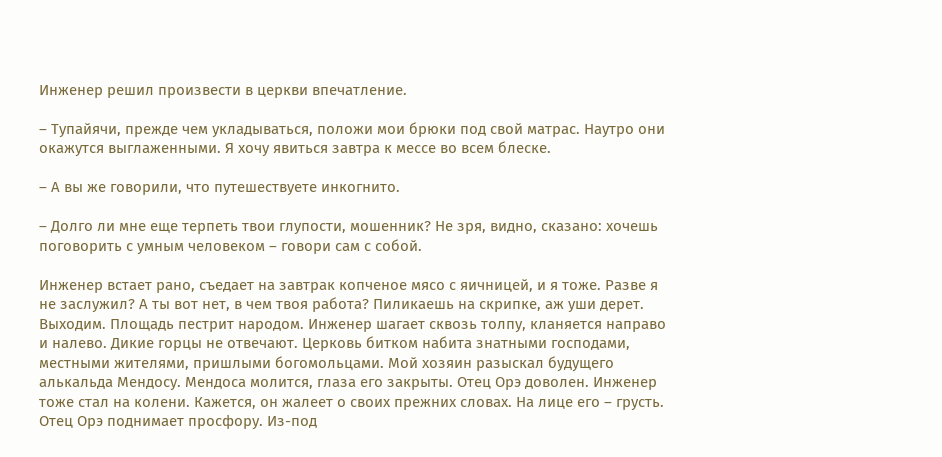Инженер решил произвести в церкви впечатление.

– Тупайячи, прежде чем укладываться, положи мои брюки под свой матрас. Наутро они окажутся выглаженными. Я хочу явиться завтра к мессе во всем блеске.

– А вы же говорили, что путешествуете инкогнито.

– Долго ли мне еще терпеть твои глупости, мошенник? Не зря, видно, сказано: хочешь поговорить с умным человеком – говори сам с собой.

Инженер встает рано, съедает на завтрак копченое мясо с яичницей, и я тоже. Разве я не заслужил? А ты вот нет, в чем твоя работа? Пиликаешь на скрипке, аж уши дерет. Выходим. Площадь пестрит народом. Инженер шагает сквозь толпу, кланяется направо и налево. Дикие горцы не отвечают. Церковь битком набита знатными господами, местными жителями, пришлыми богомольцами. Мой хозяин разыскал будущего алькальда Мендосу. Мендоса молится, глаза его закрыты. Отец Орэ доволен. Инженер тоже стал на колени. Кажется, он жалеет о своих прежних словах. На лице его – грусть. Отец Орэ поднимает просфору. Из-под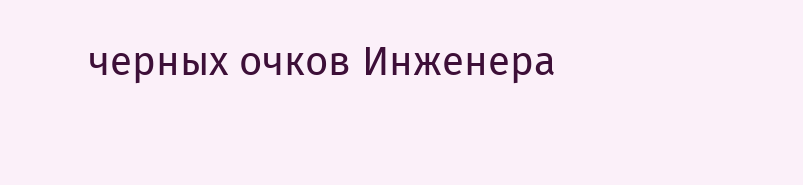черных очков Инженера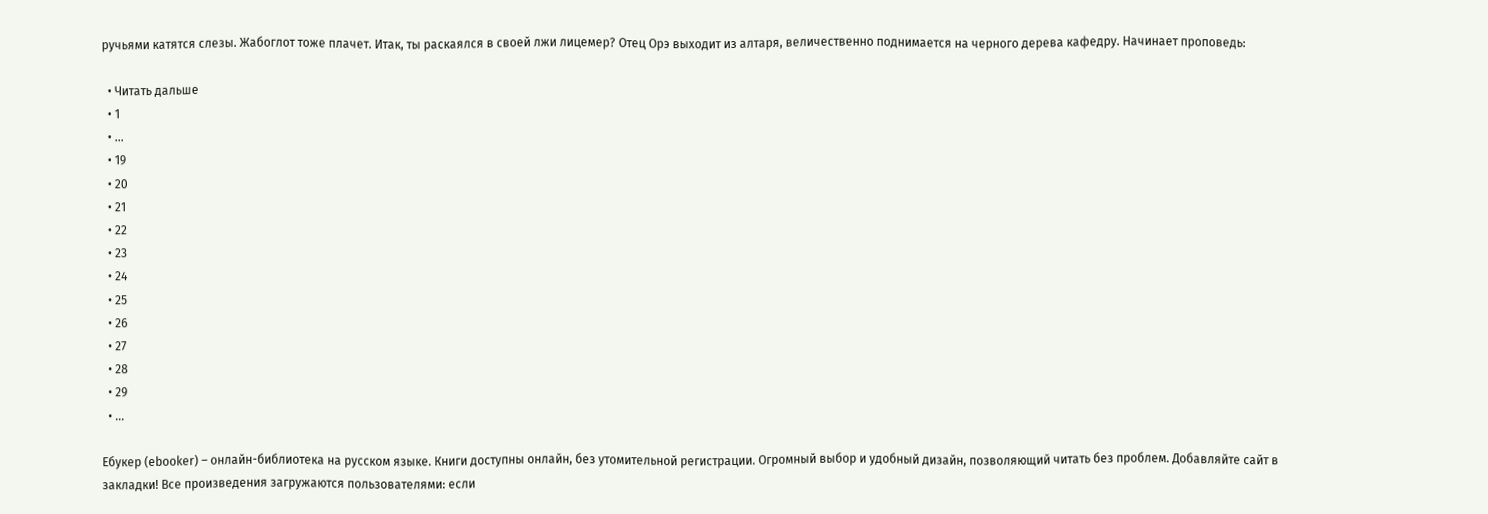ручьями катятся слезы. Жабоглот тоже плачет. Итак, ты раскаялся в своей лжи лицемер? Отец Орэ выходит из алтаря, величественно поднимается на черного дерева кафедру. Начинает проповедь:

  • Читать дальше
  • 1
  • ...
  • 19
  • 20
  • 21
  • 22
  • 23
  • 24
  • 25
  • 26
  • 27
  • 28
  • 29
  • ...

Ебукер (ebooker) – онлайн-библиотека на русском языке. Книги доступны онлайн, без утомительной регистрации. Огромный выбор и удобный дизайн, позволяющий читать без проблем. Добавляйте сайт в закладки! Все произведения загружаются пользователями: если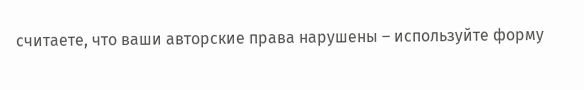считаете, что ваши авторские права нарушены – используйте форму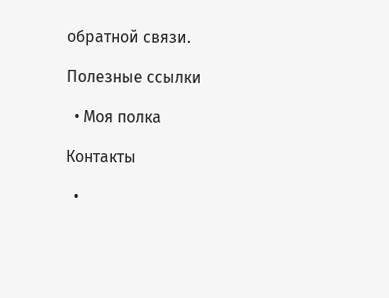обратной связи.

Полезные ссылки

  • Моя полка

Контакты

  •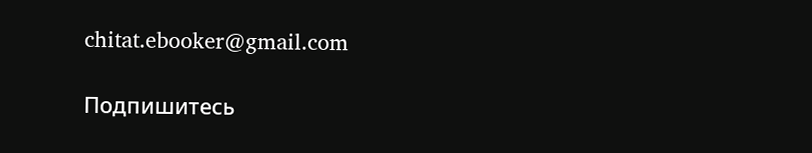chitat.ebooker@gmail.com

Подпишитесь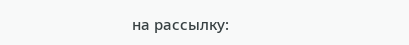на рассылку: